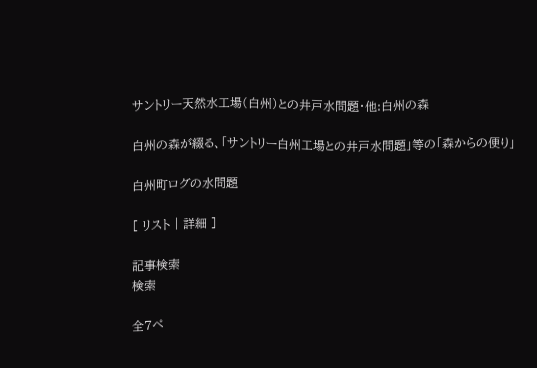サントリー天然水工場(白州)との井戸水問題・他:白州の森

白州の森が綴る、「サントリー白州工場との井戸水問題」等の「森からの便り」

白州町ログの水問題

[ リスト | 詳細 ]

記事検索
検索

全7ペ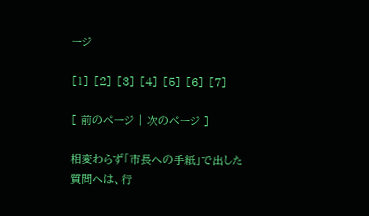ージ

[1] [2] [3] [4] [5] [6] [7]

[ 前のページ | 次のページ ]

相変わらず「市長への手紙」で出した質問へは、行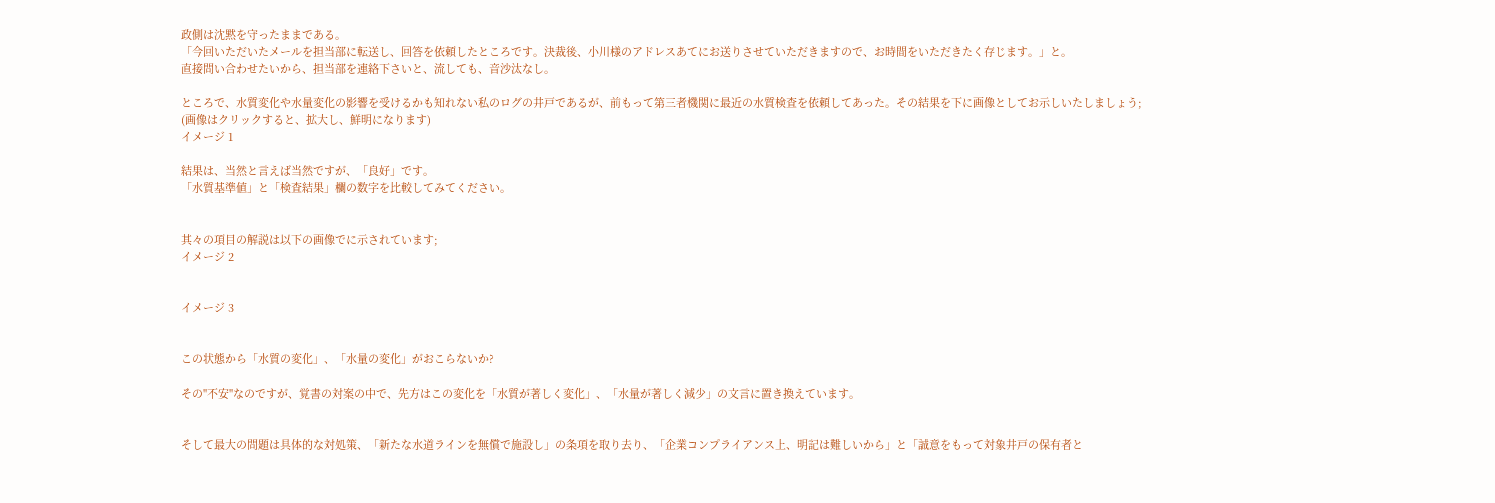政側は沈黙を守ったままである。
「今回いただいたメールを担当部に転送し、回答を依頼したところです。決裁後、小川様のアドレスあてにお送りさせていただきますので、お時間をいただきたく存じます。」と。
直接問い合わせたいから、担当部を連絡下さいと、流しても、音沙汰なし。

ところで、水質変化や水量変化の影響を受けるかも知れない私のログの井戸であるが、前もって第三者機関に最近の水質検査を依頼してあった。その結果を下に画像としてお示しいたしましょう;
(画像はクリックすると、拡大し、鮮明になります)
イメージ 1

結果は、当然と言えば当然ですが、「良好」です。
「水質基準値」と「検査結果」欄の数字を比較してみてください。


其々の項目の解説は以下の画像でに示されています;
イメージ 2


イメージ 3


この状態から「水質の変化」、「水量の変化」がおこらないか?

その"不安"なのですが、覚書の対案の中で、先方はこの変化を「水質が著しく変化」、「水量が著しく減少」の文言に置き換えています。


そして最大の問題は具体的な対処策、「新たな水道ラインを無償で施設し」の条項を取り去り、「企業コンプライアンス上、明記は難しいから」と「誠意をもって対象井戸の保有者と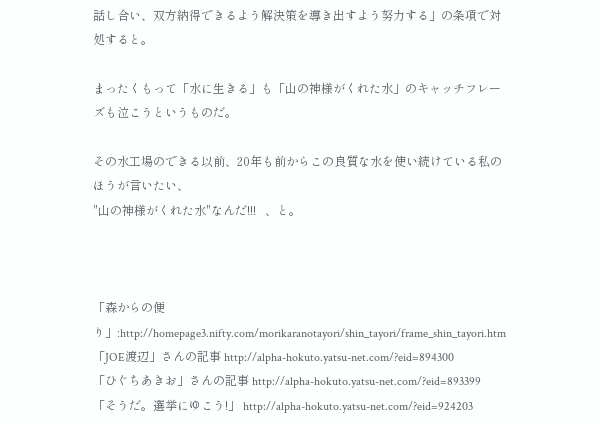話し合い、双方納得できるよう解決策を導き出すよう努力する」の条項で対処すると。

まったくもって「水に生きる」も「山の神様がくれた水」のキャッチフレーズも泣こうというものだ。

その水工場のできる以前、20年も前からこの良質な水を使い続けている私のほうが言いたい、
"山の神様がくれた水"なんだ!!!   、と。



「森からの便り」:http://homepage3.nifty.com/morikaranotayori/shin_tayori/frame_shin_tayori.htm
「JOE渡辺」さんの記事 http://alpha-hokuto.yatsu-net.com/?eid=894300
「ひぐちあきお」さんの記事 http://alpha-hokuto.yatsu-net.com/?eid=893399
「そうだ。選挙にゆこう!」 http://alpha-hokuto.yatsu-net.com/?eid=924203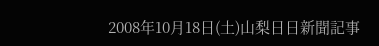2008年10月18日(土)山梨日日新聞記事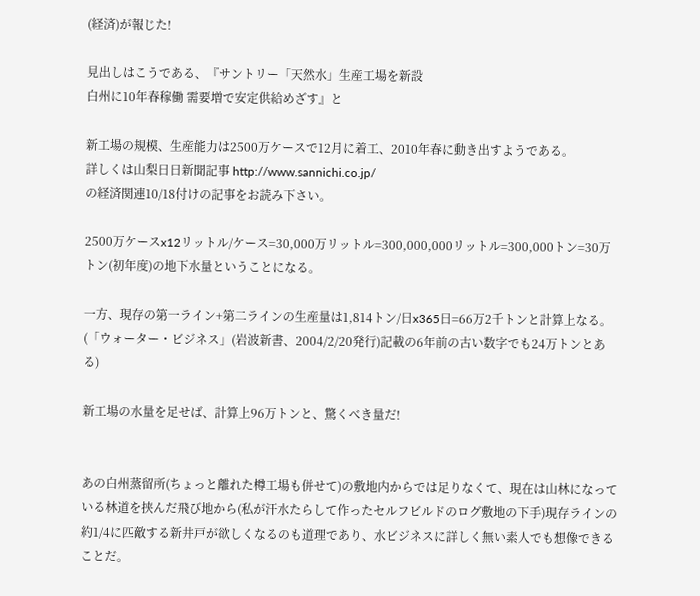(経済)が報じた!

見出しはこうである、『サントリー「天然水」生産工場を新設
白州に10年春稼働 需要増で安定供給めざす』と

新工場の規模、生産能力は2500万ケースで12月に着工、2010年春に動き出すようである。
詳しくは山梨日日新聞記事 http://www.sannichi.co.jp/
の経済関連10/18付けの記事をお読み下さい。

2500万ケースx12リットル/ケース=30,000万リットル=300,000,000リットル=300,000トン=30万トン(初年度)の地下水量ということになる。

一方、現存の第一ライン+第二ラインの生産量は1,814トン/日x365日=66万2千トンと計算上なる。(「ウォーター・ビジネス」(岩波新書、2004/2/20発行)記載の6年前の古い数字でも24万トンとある)

新工場の水量を足せば、計算上96万トンと、驚くべき量だ!


あの白州蒸留所(ちょっと離れた樽工場も併せて)の敷地内からでは足りなくて、現在は山林になっている林道を挟んだ飛び地から(私が汗水たらして作ったセルフビルドのログ敷地の下手)現存ラインの約1/4に匹敵する新井戸が欲しくなるのも道理であり、水ビジネスに詳しく無い素人でも想像できることだ。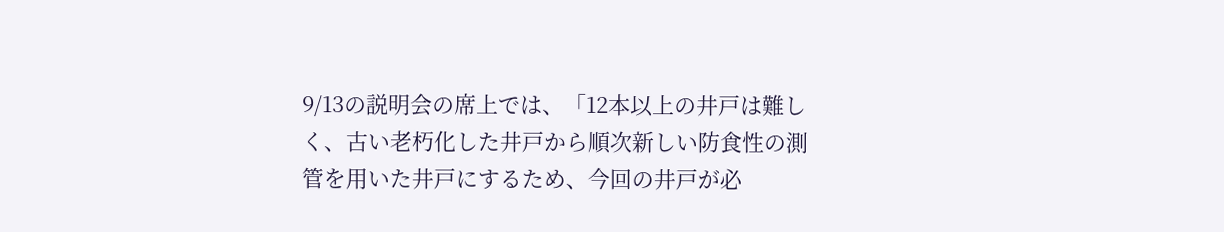9/13の説明会の席上では、「12本以上の井戸は難しく、古い老朽化した井戸から順次新しい防食性の測管を用いた井戸にするため、今回の井戸が必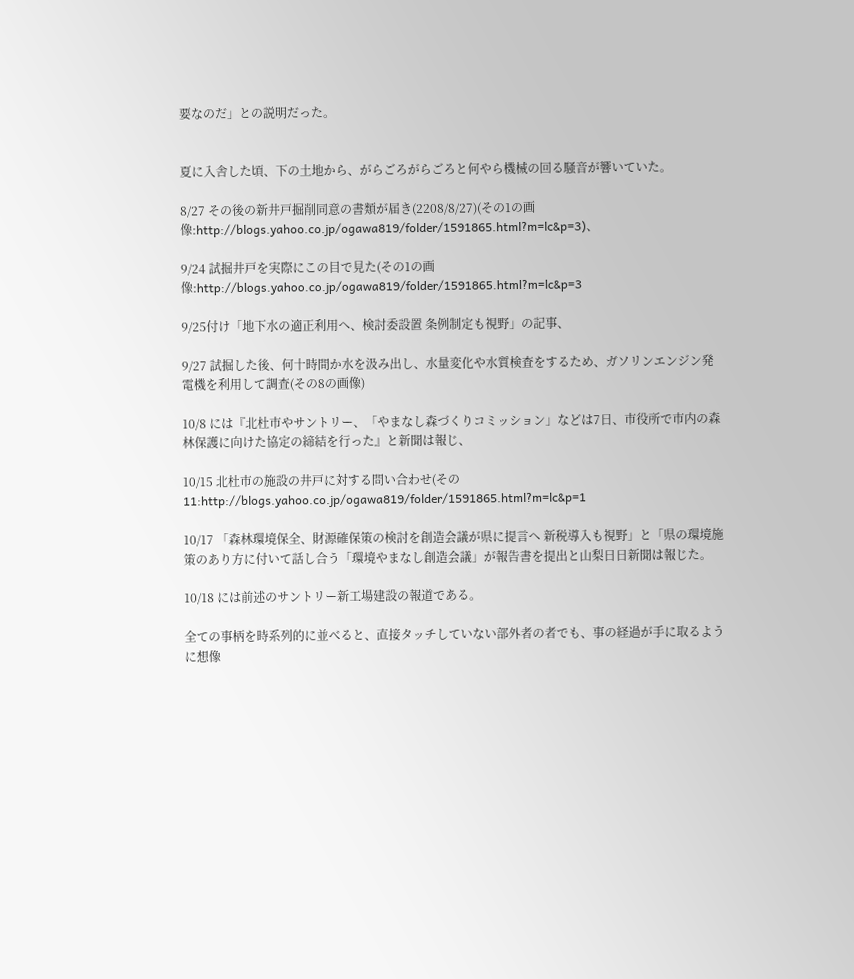要なのだ」との説明だった。


夏に入舎した頃、下の土地から、がらごろがらごろと何やら機械の回る騒音が響いていた。

8/27 その後の新井戸掘削同意の書類が届き(2208/8/27)(その1の画像:http://blogs.yahoo.co.jp/ogawa819/folder/1591865.html?m=lc&p=3)、

9/24 試掘井戸を実際にこの目で見た(その1の画像:http://blogs.yahoo.co.jp/ogawa819/folder/1591865.html?m=lc&p=3

9/25付け「地下水の適正利用へ、検討委設置 条例制定も視野」の記事、

9/27 試掘した後、何十時間か水を汲み出し、水量変化や水質検査をするため、ガソリンエンジン発電機を利用して調査(その8の画像)

10/8 には『北杜市やサントリー、「やまなし森づくりコミッション」などは7日、市役所で市内の森林保護に向けた協定の締結を行った』と新聞は報じ、

10/15 北杜市の施設の井戸に対する問い合わせ(その11:http://blogs.yahoo.co.jp/ogawa819/folder/1591865.html?m=lc&p=1

10/17 「森林環境保全、財源確保策の検討を創造会議が県に提言へ 新税導入も視野」と「県の環境施策のあり方に付いて話し合う「環境やまなし創造会議」が報告書を提出と山梨日日新聞は報じた。

10/18 には前述のサントリー新工場建設の報道である。

全ての事柄を時系列的に並べると、直接タッチしていない部外者の者でも、事の経過が手に取るように想像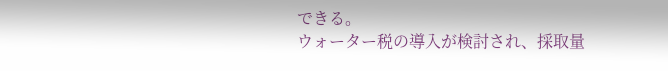できる。
ウォーター税の導入が検討され、採取量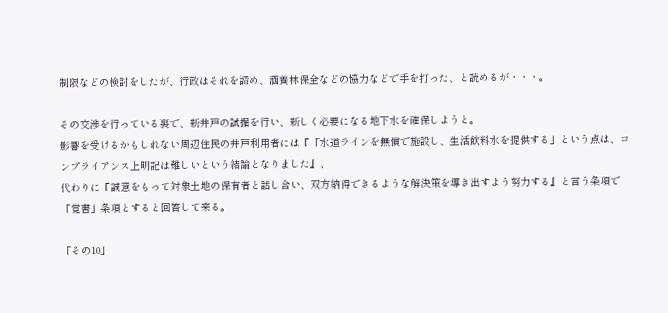制限などの検討をしたが、行政はそれを諦め、涵養林保全などの協力などで手を打った、と読めるが・・・。

その交渉を行っている裏で、新井戸の試掘を行い、新しく必要になる地下水を確保しようと。
影響を受けるかもしれない周辺住民の井戸利用者には『「水道ラインを無償で施設し、生活飲料水を提供する」という点は、コンプライアンス上明記は難しいという結論となりました』、
代わりに『誠意をもって対象土地の保有者と話し合い、双方納得できるような解決策を導き出すよう努力する』と言う条項で「覚書」条項とすると回答して来る。

「その10」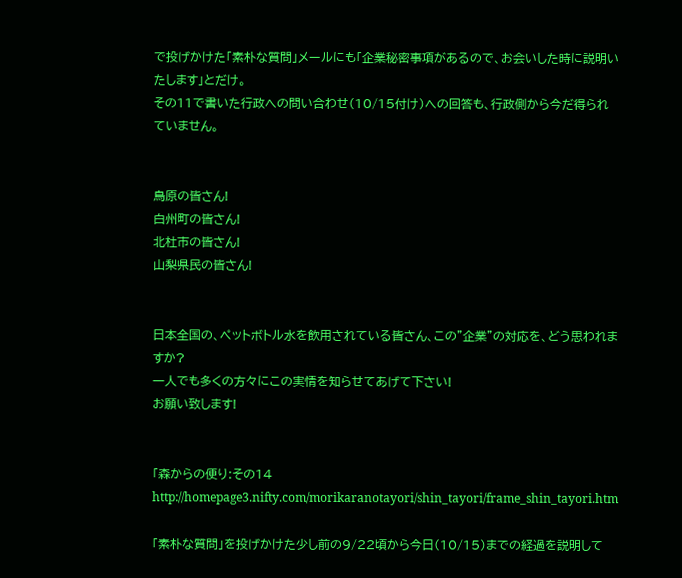で投げかけた「素朴な質問」メールにも「企業秘密事項があるので、お会いした時に説明いたします」とだけ。
その11で書いた行政への問い合わせ(10/15付け)への回答も、行政側から今だ得られていません。


鳥原の皆さん!
白州町の皆さん!
北杜市の皆さん!
山梨県民の皆さん!


日本全国の、ペットボトル水を飲用されている皆さん、この"企業"の対応を、どう思われますか?
一人でも多くの方々にこの実情を知らせてあげて下さい!
お願い致します!


「森からの便り:その14
http://homepage3.nifty.com/morikaranotayori/shin_tayori/frame_shin_tayori.htm

「素朴な質問」を投げかけた少し前の9/22頃から今日(10/15)までの経過を説明して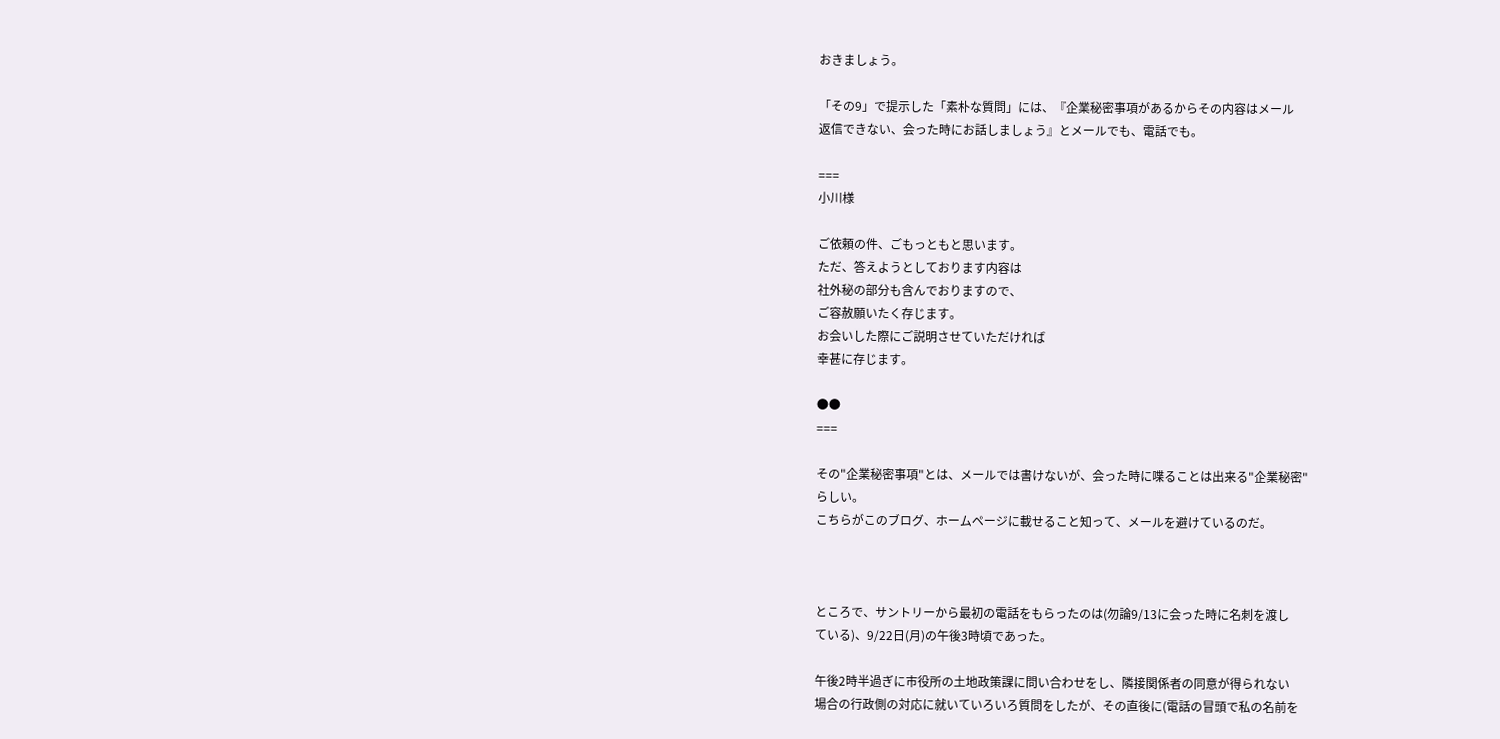おきましょう。

「その9」で提示した「素朴な質問」には、『企業秘密事項があるからその内容はメール
返信できない、会った時にお話しましょう』とメールでも、電話でも。

===
小川様

ご依頼の件、ごもっともと思います。
ただ、答えようとしております内容は
社外秘の部分も含んでおりますので、
ご容赦願いたく存じます。
お会いした際にご説明させていただければ
幸甚に存じます。

●●
===

その"企業秘密事項"とは、メールでは書けないが、会った時に喋ることは出来る"企業秘密"
らしい。
こちらがこのブログ、ホームページに載せること知って、メールを避けているのだ。



ところで、サントリーから最初の電話をもらったのは(勿論9/13に会った時に名刺を渡し
ている)、9/22日(月)の午後3時頃であった。

午後2時半過ぎに市役所の土地政策課に問い合わせをし、隣接関係者の同意が得られない
場合の行政側の対応に就いていろいろ質問をしたが、その直後に(電話の冒頭で私の名前を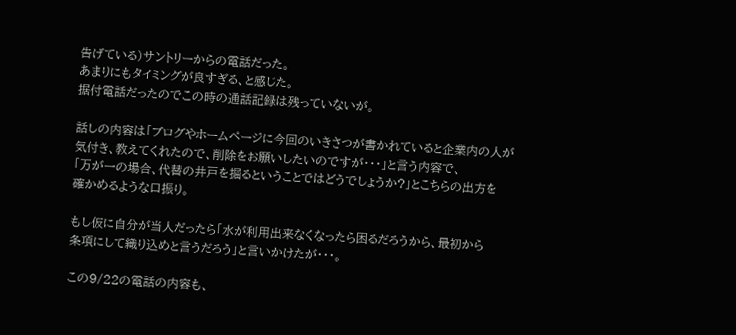告げている)サントリーからの電話だった。
あまりにもタイミングが良すぎる、と感じた。
据付電話だったのでこの時の通話記録は残っていないが。

話しの内容は「ブログやホームページに今回のいきさつが書かれていると企業内の人が
気付き、教えてくれたので、削除をお願いしたいのですが・・・」と言う内容で、
「万が一の場合、代替の井戸を掘るということではどうでしょうか?」とこちらの出方を
確かめるような口振り。

もし仮に自分が当人だったら「水が利用出来なくなったら困るだろうから、最初から
条項にして織り込めと言うだろう」と言いかけたが・・・。

この9/22の電話の内容も、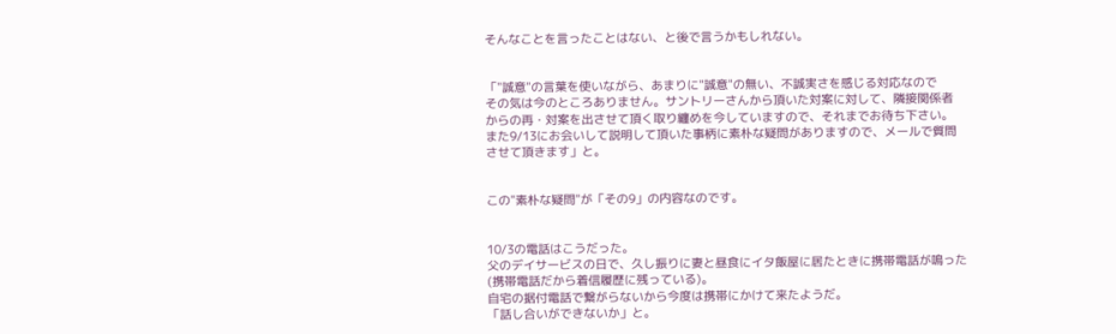そんなことを言ったことはない、と後で言うかもしれない。


「"誠意"の言葉を使いながら、あまりに"誠意"の無い、不誠実さを感じる対応なので
その気は今のところありません。サントリーさんから頂いた対案に対して、隣接関係者
からの再・対案を出させて頂く取り纏めを今していますので、それまでお待ち下さい。
また9/13にお会いして説明して頂いた事柄に素朴な疑問がありますので、メールで質問
させて頂きます」と。


この"素朴な疑問"が「その9」の内容なのです。


10/3の電話はこうだった。
父のデイサービスの日で、久し振りに妻と昼食にイタ飯屋に居たときに携帯電話が鳴った
(携帯電話だから着信履歴に残っている)。
自宅の据付電話で繋がらないから今度は携帯にかけて来たようだ。
「話し合いができないか」と。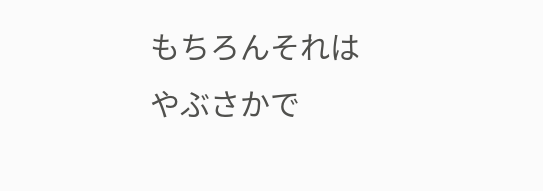もちろんそれはやぶさかで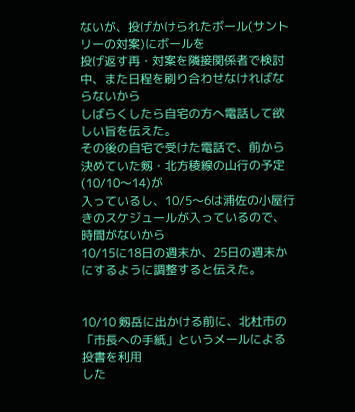ないが、投げかけられたボール(サントリーの対案)にボールを
投げ返す再・対案を隣接関係者で検討中、また日程を刷り合わせなければならないから
しばらくしたら自宅の方へ電話して欲しい旨を伝えた。
その後の自宅で受けた電話で、前から決めていた剱・北方稜線の山行の予定(10/10〜14)が
入っているし、10/5〜6は浦佐の小屋行きのスケジュールが入っているので、時間がないから
10/15に18日の週末か、25日の週末かにするように調整すると伝えた。


10/10 剱岳に出かける前に、北杜市の「市長への手紙」というメールによる投書を利用
した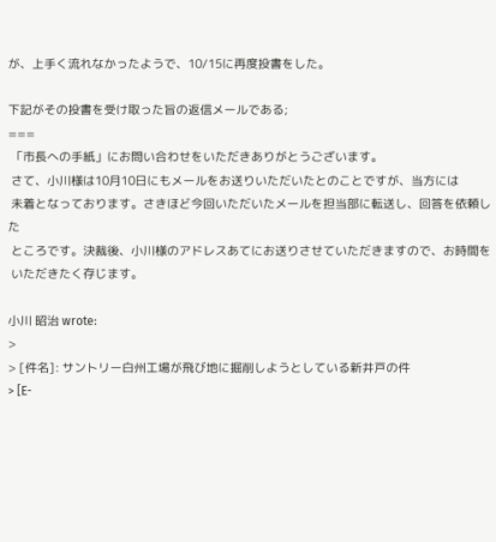が、上手く流れなかったようで、10/15に再度投書をした。

下記がその投書を受け取った旨の返信メールである;
===
 「市長への手紙」にお問い合わせをいただきありがとうございます。
 さて、小川様は10月10日にもメールをお送りいただいたとのことですが、当方には
 未着となっております。さきほど今回いただいたメールを担当部に転送し、回答を依頼した
 ところです。決裁後、小川様のアドレスあてにお送りさせていただきますので、お時間を
 いただきたく存じます。

小川 昭治 wrote:
>
> [件名]: サントリー白州工場が飛び地に掘削しようとしている新井戸の件
> [E-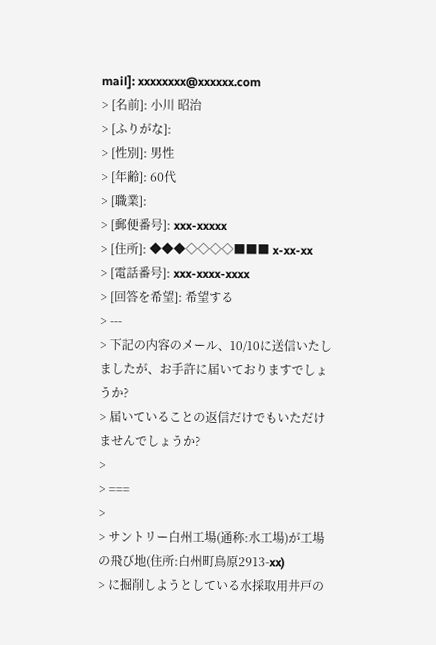mail]: xxxxxxxx@xxxxxx.com
> [名前]: 小川 昭治
> [ふりがな]:
> [性別]: 男性
> [年齢]: 60代
> [職業]:
> [郵便番号]: xxx-xxxxx
> [住所]: ◆◆◆◇◇◇◇■■■ x-xx-xx
> [電話番号]: xxx-xxxx-xxxx
> [回答を希望]: 希望する
> ---
> 下記の内容のメール、10/10に送信いたしましたが、お手許に届いておりますでしょうか?
> 届いていることの返信だけでもいただけませんでしょうか?
>
> ===
>
> サントリー白州工場(通称:水工場)が工場の飛び地(住所:白州町鳥原2913-xx)
> に掘削しようとしている水採取用井戸の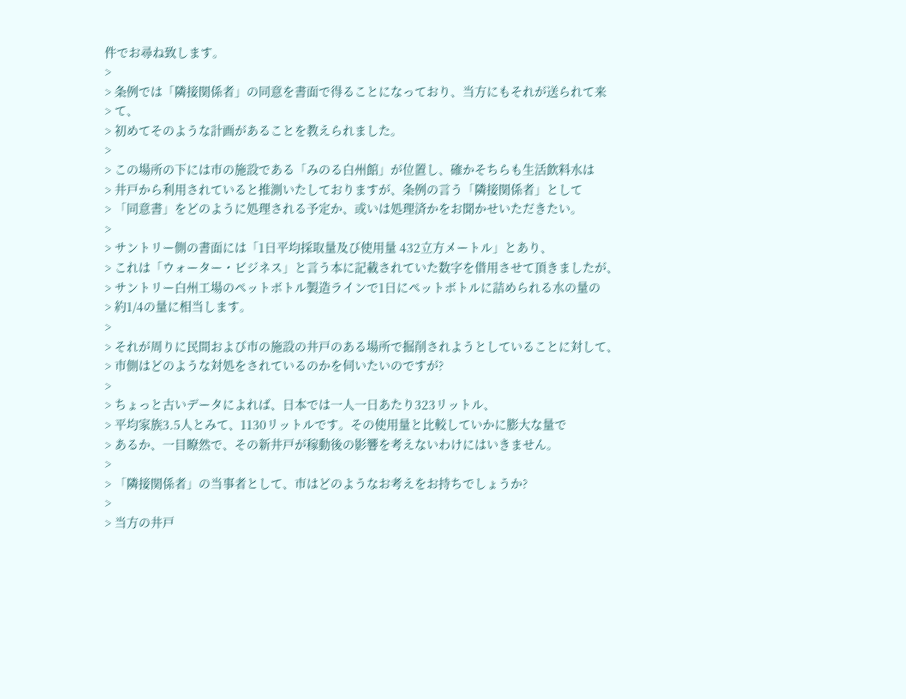件でお尋ね致します。
>
> 条例では「隣接関係者」の同意を書面で得ることになっており、当方にもそれが送られて来
> て、
> 初めてそのような計画があることを教えられました。
>
> この場所の下には市の施設である「みのる白州館」が位置し、確かそちらも生活飲料水は
> 井戸から利用されていると推測いたしておりますが、条例の言う「隣接関係者」として
> 「同意書」をどのように処理される予定か、或いは処理済かをお聞かせいただきたい。
>
> サントリー側の書面には「1日平均採取量及び使用量 432立方メートル」とあり、
> これは「ウォーター・ビジネス」と言う本に記載されていた数字を借用させて頂きましたが、
> サントリー白州工場のペットボトル製造ラインで1日にペットボトルに詰められる水の量の
> 約1/4の量に相当します。
>
> それが周りに民間および市の施設の井戸のある場所で掘削されようとしていることに対して、
> 市側はどのような対処をされているのかを伺いたいのですが?
>
> ちょっと古いデータによれば、日本では一人一日あたり323リットル、
> 平均家族3.5人とみて、1130リットルです。その使用量と比較していかに膨大な量で
> あるか、一目瞭然で、その新井戸が稼動後の影響を考えないわけにはいきません。
>
> 「隣接関係者」の当事者として、市はどのようなお考えをお持ちでしょうか?
>
> 当方の井戸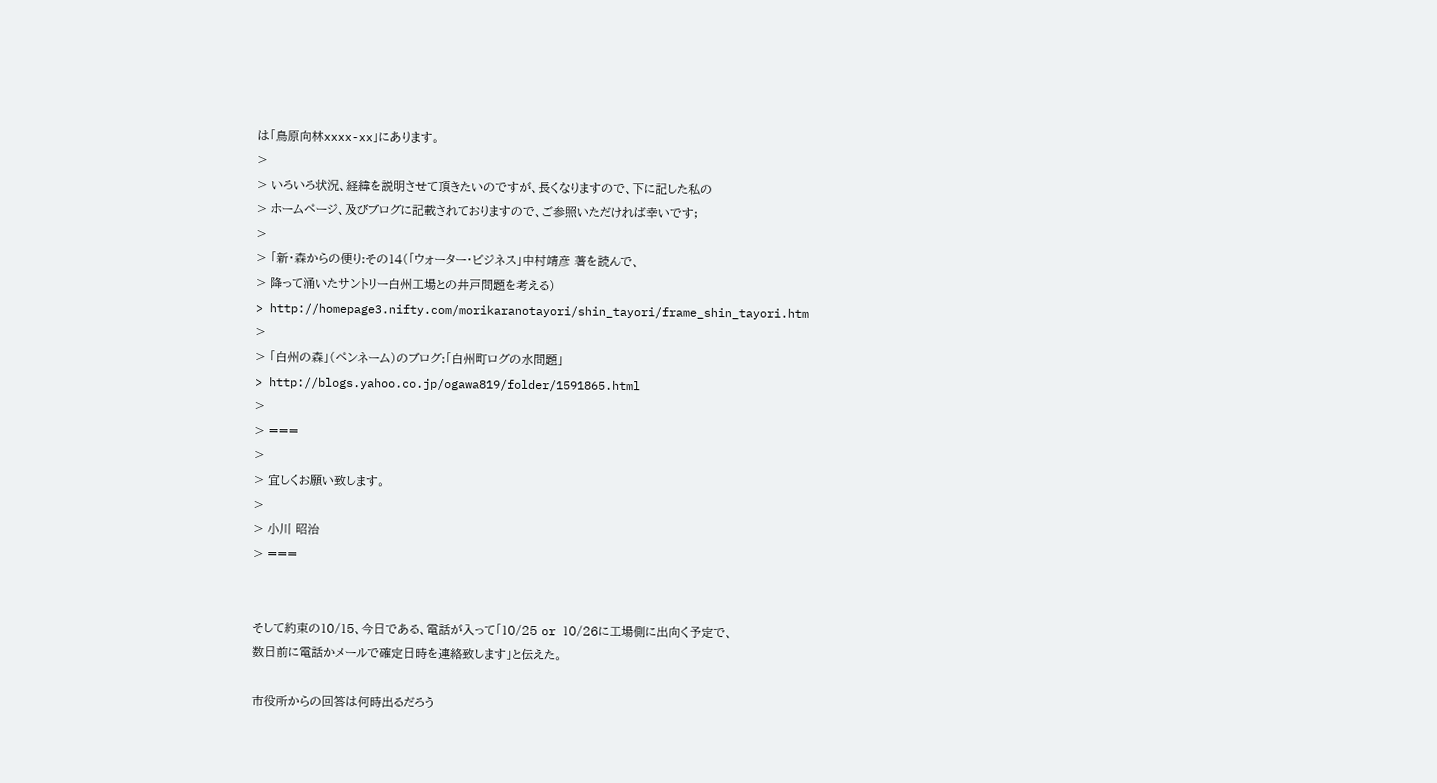は「鳥原向林xxxx-xx」にあります。
>
> いろいろ状況、経緯を説明させて頂きたいのですが、長くなりますので、下に記した私の
> ホームページ、及びブログに記載されておりますので、ご参照いただければ幸いです;
>
> 「新・森からの便り:その14(「ウォーター・ビジネス」中村靖彦 著を読んで、
> 降って涌いたサントリー白州工場との井戸問題を考える)
> http://homepage3.nifty.com/morikaranotayori/shin_tayori/frame_shin_tayori.htm
>
> 「白州の森」(ペンネーム)のブログ:「白州町ログの水問題」
> http://blogs.yahoo.co.jp/ogawa819/folder/1591865.html
>
> ===
>
> 宜しくお願い致します。
>
> 小川 昭治
> ===


そして約束の10/15、今日である、電話が入って「10/25 or 10/26に工場側に出向く予定で、
数日前に電話かメールで確定日時を連絡致します」と伝えた。

市役所からの回答は何時出るだろう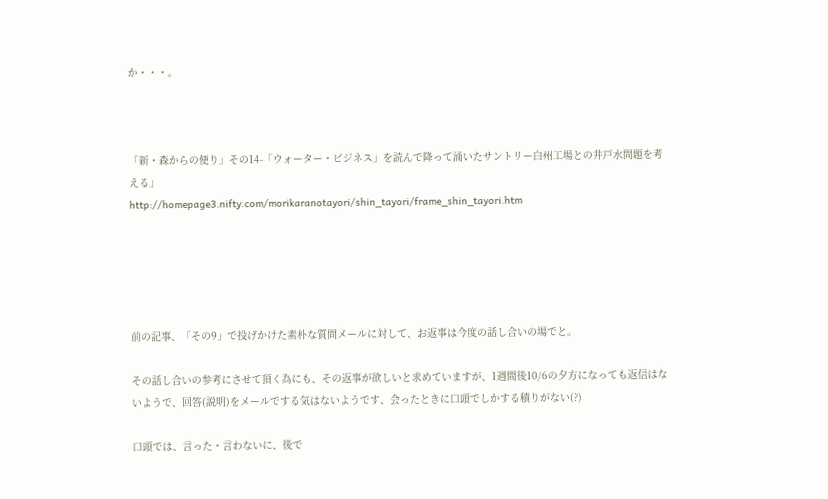か・・・。



「新・森からの便り」その14-「ウォーター・ビジネス」を読んで降って涌いたサントリー白州工場との井戸水問題を考える」
http://homepage3.nifty.com/morikaranotayori/shin_tayori/frame_shin_tayori.htm





前の記事、「その9」で投げかけた素朴な質問メールに対して、お返事は今度の話し合いの場でと。

その話し合いの参考にさせて頂く為にも、その返事が欲しいと求めていますが、1週間後10/6の夕方になっても返信はないようで、回答(説明)をメールでする気はないようです、会ったときに口頭でしかする積りがない(?)

口頭では、言った・言わないに、後で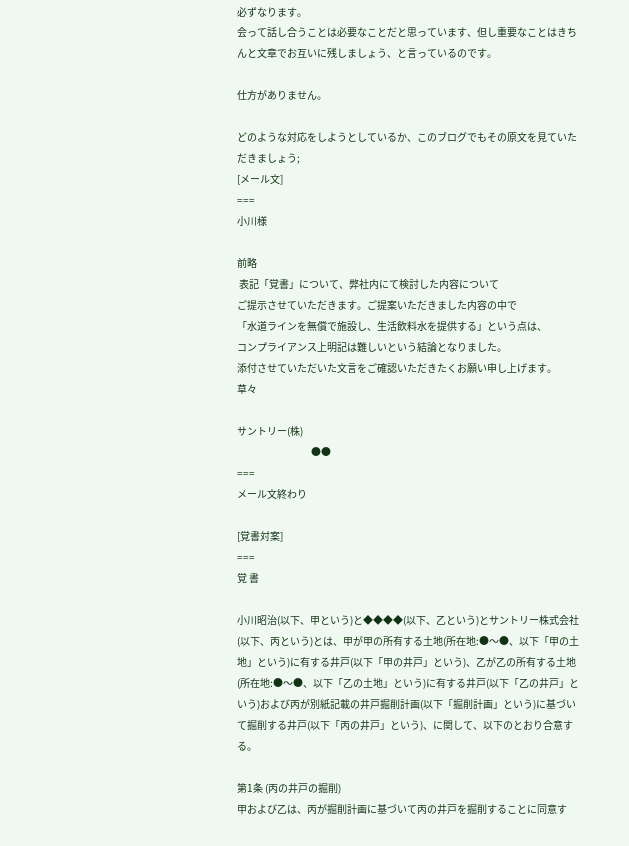必ずなります。
会って話し合うことは必要なことだと思っています、但し重要なことはきちんと文章でお互いに残しましょう、と言っているのです。

仕方がありません。

どのような対応をしようとしているか、このブログでもその原文を見ていただきましょう;
[メール文]
===
小川様

前略
 表記「覚書」について、弊社内にて検討した内容について
ご提示させていただきます。ご提案いただきました内容の中で
「水道ラインを無償で施設し、生活飲料水を提供する」という点は、
コンプライアンス上明記は難しいという結論となりました。
添付させていただいた文言をご確認いただきたくお願い申し上げます。
草々

サントリー(株)
                                     ●●
===
メール文終わり

[覚書対案]
===
覚 書

小川昭治(以下、甲という)と◆◆◆◆(以下、乙という)とサントリー株式会社(以下、丙という)とは、甲が甲の所有する土地(所在地:●〜●、以下「甲の土地」という)に有する井戸(以下「甲の井戸」という)、乙が乙の所有する土地(所在地:●〜●、以下「乙の土地」という)に有する井戸(以下「乙の井戸」という)および丙が別紙記載の井戸掘削計画(以下「掘削計画」という)に基づいて掘削する井戸(以下「丙の井戸」という)、に関して、以下のとおり合意する。

第1条 (丙の井戸の掘削)
甲および乙は、丙が掘削計画に基づいて丙の井戸を掘削することに同意す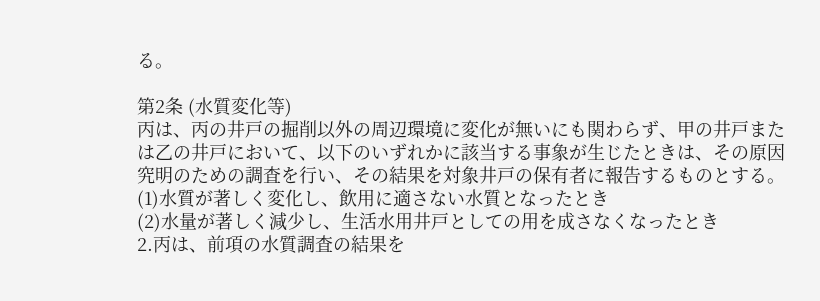る。

第2条 (水質変化等)
丙は、丙の井戸の掘削以外の周辺環境に変化が無いにも関わらず、甲の井戸または乙の井戸において、以下のいずれかに該当する事象が生じたときは、その原因究明のための調査を行い、その結果を対象井戸の保有者に報告するものとする。
(1)水質が著しく変化し、飲用に適さない水質となったとき
(2)水量が著しく減少し、生活水用井戸としての用を成さなくなったとき
2.丙は、前項の水質調査の結果を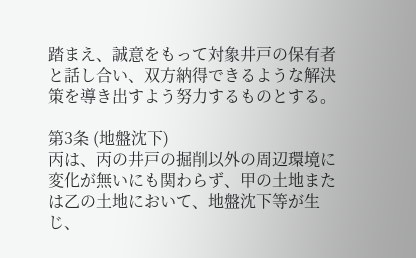踏まえ、誠意をもって対象井戸の保有者と話し合い、双方納得できるような解決策を導き出すよう努力するものとする。

第3条 (地盤沈下)
丙は、丙の井戸の掘削以外の周辺環境に変化が無いにも関わらず、甲の土地または乙の土地において、地盤沈下等が生じ、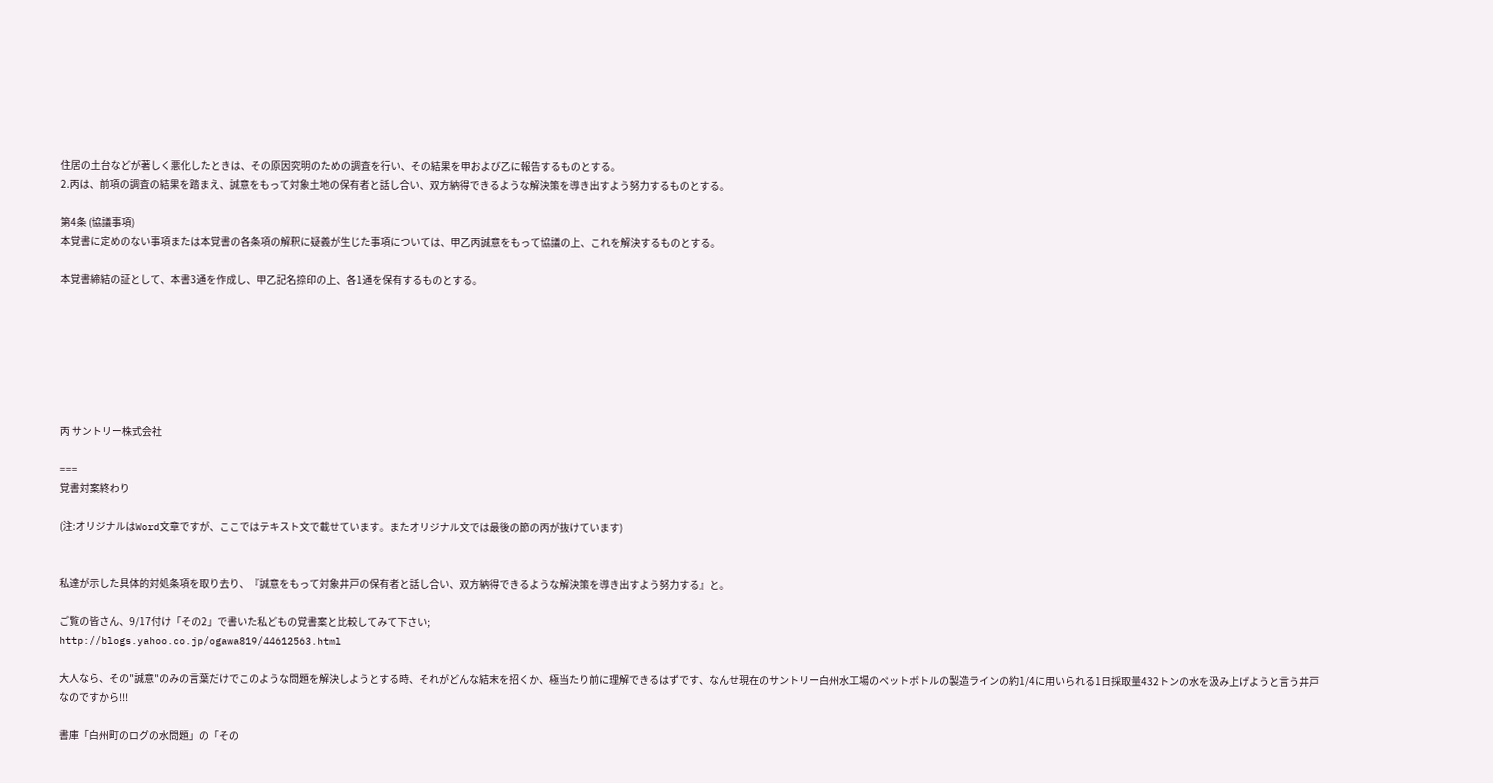住居の土台などが著しく悪化したときは、その原因究明のための調査を行い、その結果を甲および乙に報告するものとする。
2.丙は、前項の調査の結果を踏まえ、誠意をもって対象土地の保有者と話し合い、双方納得できるような解決策を導き出すよう努力するものとする。

第4条 (協議事項)
本覚書に定めのない事項または本覚書の各条項の解釈に疑義が生じた事項については、甲乙丙誠意をもって協議の上、これを解決するものとする。

本覚書締結の証として、本書3通を作成し、甲乙記名捺印の上、各1通を保有するものとする。







丙 サントリー株式会社

===
覚書対案終わり

(注:オリジナルはWord文章ですが、ここではテキスト文で載せています。またオリジナル文では最後の節の丙が抜けています)


私達が示した具体的対処条項を取り去り、『誠意をもって対象井戸の保有者と話し合い、双方納得できるような解決策を導き出すよう努力する』と。

ご覧の皆さん、9/17付け「その2」で書いた私どもの覚書案と比較してみて下さい;
http://blogs.yahoo.co.jp/ogawa819/44612563.html

大人なら、その"誠意"のみの言葉だけでこのような問題を解決しようとする時、それがどんな結末を招くか、極当たり前に理解できるはずです、なんせ現在のサントリー白州水工場のペットボトルの製造ラインの約1/4に用いられる1日採取量432トンの水を汲み上げようと言う井戸なのですから!!!

書庫「白州町のログの水問題」の「その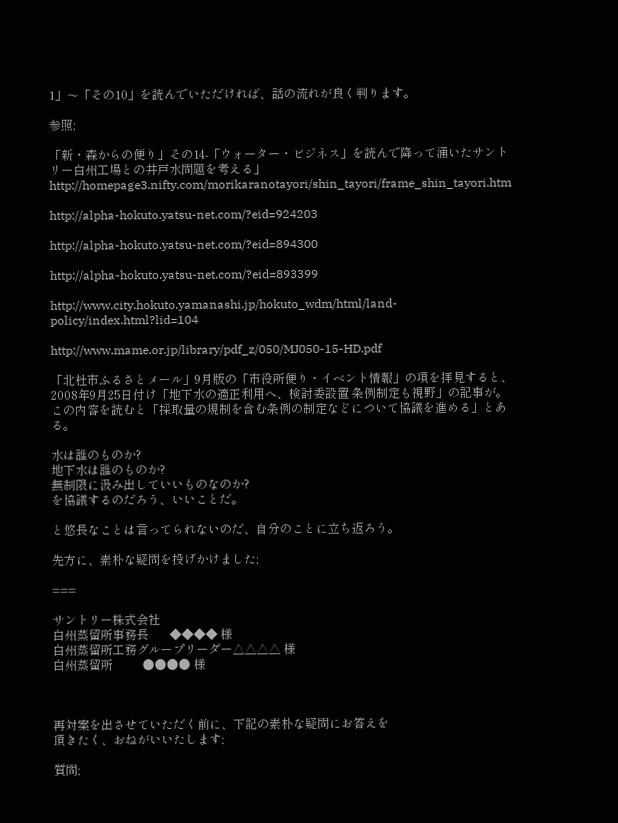1」〜「その10」を読んでいただければ、話の流れが良く判ります。

参照;

「新・森からの便り」その14-「ウォーター・ビジネス」を読んで降って涌いたサントリー白州工場との井戸水問題を考える」
http://homepage3.nifty.com/morikaranotayori/shin_tayori/frame_shin_tayori.htm

http://alpha-hokuto.yatsu-net.com/?eid=924203

http://alpha-hokuto.yatsu-net.com/?eid=894300

http://alpha-hokuto.yatsu-net.com/?eid=893399

http://www.city.hokuto.yamanashi.jp/hokuto_wdm/html/land-policy/index.html?lid=104

http://www.mame.or.jp/library/pdf_z/050/MJ050-15-HD.pdf

「北杜市ふるさとメール」9月版の「市役所便り・イベント情報」の項を拝見すると、2008年9月25日付け「地下水の適正利用へ、検討委設置 条例制定も視野」の記事が。
この内容を読むと「採取量の規制を含む条例の制定などについて協議を進める」とある。

水は誰のものか?
地下水は誰のものか?
無制限に汲み出していいものなのか?
を協議するのだろう、いいことだ。

と悠長なことは言ってられないのだ、自分のことに立ち返ろう。

先方に、素朴な疑問を投げかけました;

===

サントリー株式会社
白州蒸留所事務長       ◆◆◆◆ 様
白州蒸留所工務グループリーダー△△△△ 様
白州蒸留所          ●●●● 様



再対案を出させていただく前に、下記の素朴な疑問にお答えを
頂きたく、おねがいいたします;

質問;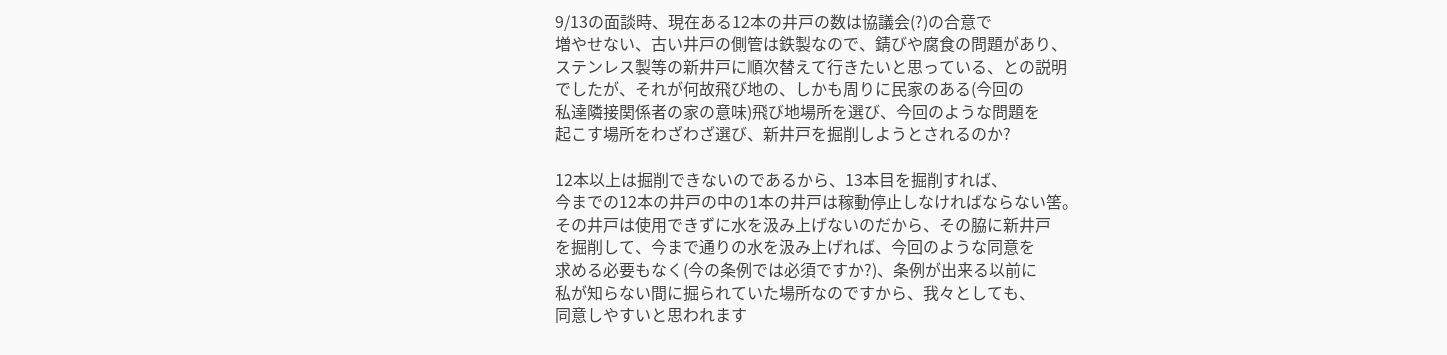9/13の面談時、現在ある12本の井戸の数は協議会(?)の合意で
増やせない、古い井戸の側管は鉄製なので、錆びや腐食の問題があり、
ステンレス製等の新井戸に順次替えて行きたいと思っている、との説明
でしたが、それが何故飛び地の、しかも周りに民家のある(今回の
私達隣接関係者の家の意味)飛び地場所を選び、今回のような問題を
起こす場所をわざわざ選び、新井戸を掘削しようとされるのか?

12本以上は掘削できないのであるから、13本目を掘削すれば、
今までの12本の井戸の中の1本の井戸は稼動停止しなければならない筈。
その井戸は使用できずに水を汲み上げないのだから、その脇に新井戸
を掘削して、今まで通りの水を汲み上げれば、今回のような同意を
求める必要もなく(今の条例では必須ですか?)、条例が出来る以前に
私が知らない間に掘られていた場所なのですから、我々としても、
同意しやすいと思われます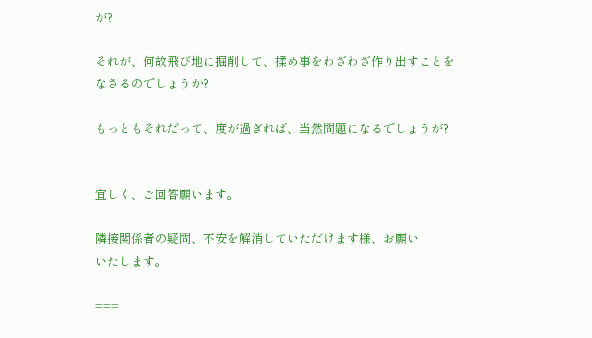が?

それが、何故飛び地に掘削して、揉め事をわざわざ作り出すことを
なさるのでしょうか?

もっともそれだって、度が過ぎれば、当然問題になるでしょうが?


宜しく、ご回答願います。

隣接関係者の疑問、不安を解消していただけます様、お願い
いたします。

===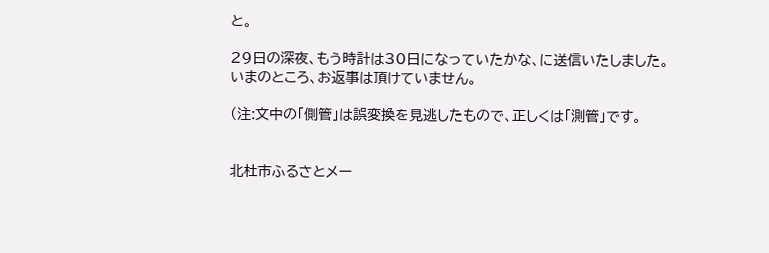と。

29日の深夜、もう時計は30日になっていたかな、に送信いたしました。
いまのところ、お返事は頂けていません。

(注:文中の「側管」は誤変換を見逃したもので、正しくは「測管」です。


北杜市ふるさとメー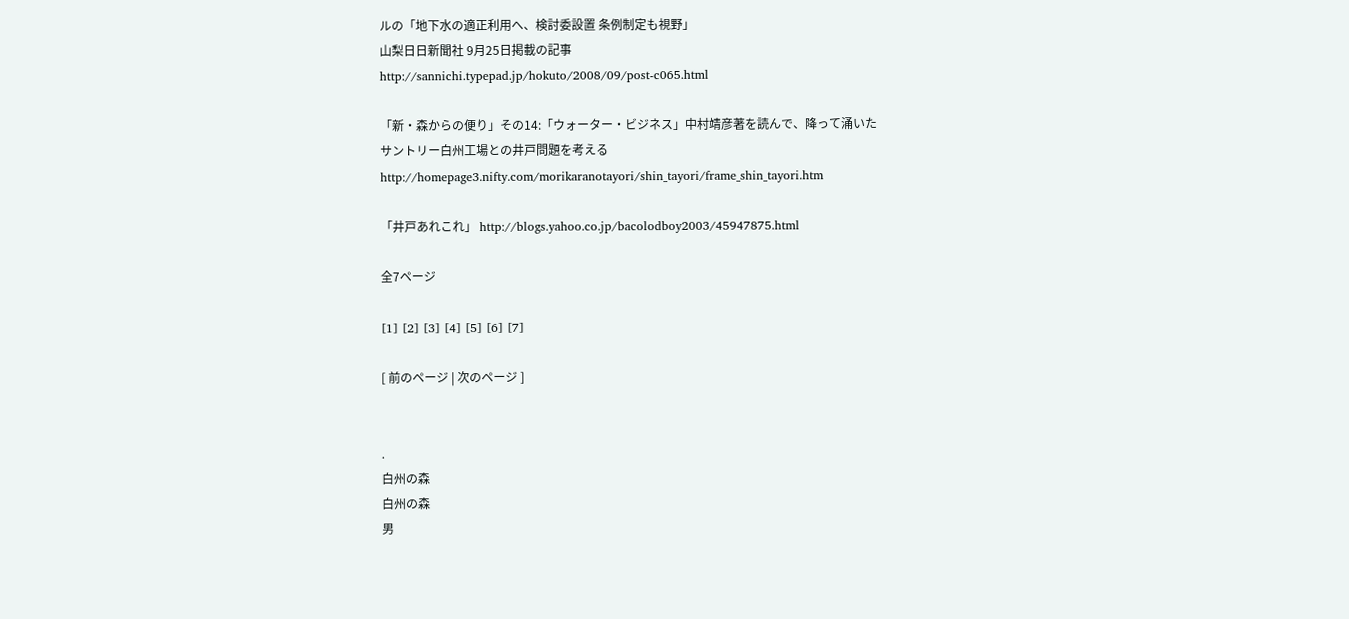ルの「地下水の適正利用へ、検討委設置 条例制定も視野」
山梨日日新聞社 9月25日掲載の記事
http://sannichi.typepad.jp/hokuto/2008/09/post-c065.html

「新・森からの便り」その14:「ウォーター・ビジネス」中村靖彦著を読んで、降って涌いた
サントリー白州工場との井戸問題を考える
http://homepage3.nifty.com/morikaranotayori/shin_tayori/frame_shin_tayori.htm

「井戸あれこれ」 http://blogs.yahoo.co.jp/bacolodboy2003/45947875.html

全7ページ

[1] [2] [3] [4] [5] [6] [7]

[ 前のページ | 次のページ ]


.
白州の森
白州の森
男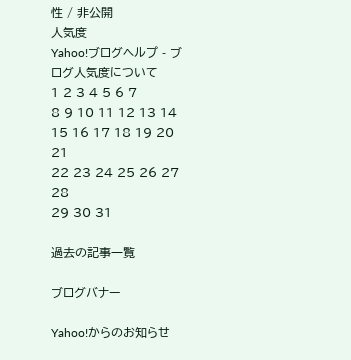性 / 非公開
人気度
Yahoo!ブログヘルプ - ブログ人気度について
1 2 3 4 5 6 7
8 9 10 11 12 13 14
15 16 17 18 19 20 21
22 23 24 25 26 27 28
29 30 31

過去の記事一覧

ブログバナー

Yahoo!からのお知らせ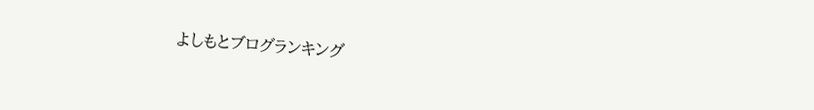よしもとブログランキング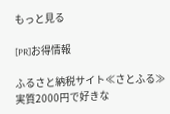もっと見る

[PR]お得情報

ふるさと納税サイト≪さとふる≫
実質2000円で好きな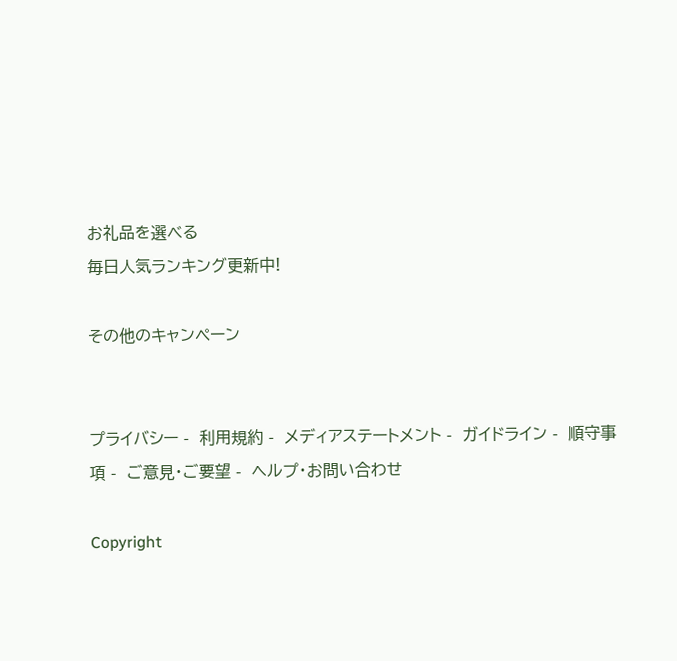お礼品を選べる
毎日人気ランキング更新中!

その他のキャンペーン


プライバシー -  利用規約 -  メディアステートメント -  ガイドライン -  順守事項 -  ご意見・ご要望 -  ヘルプ・お問い合わせ

Copyright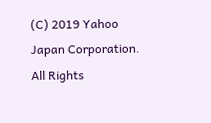(C) 2019 Yahoo Japan Corporation. All Rights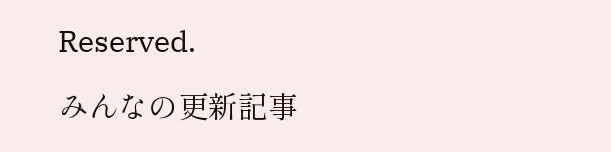Reserved.

みんなの更新記事